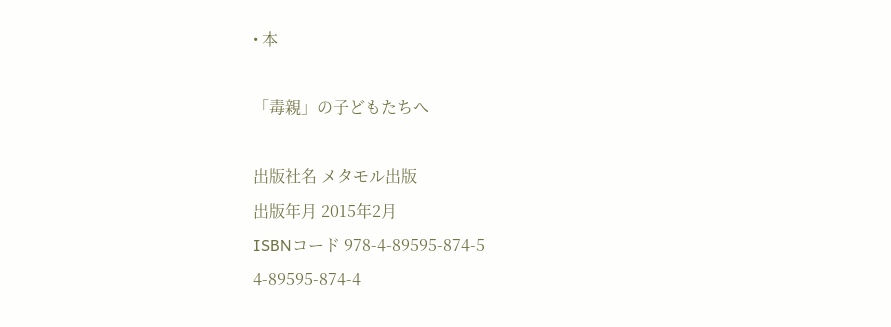• 本

「毒親」の子どもたちへ

出版社名 メタモル出版
出版年月 2015年2月
ISBNコード 978-4-89595-874-5
4-89595-874-4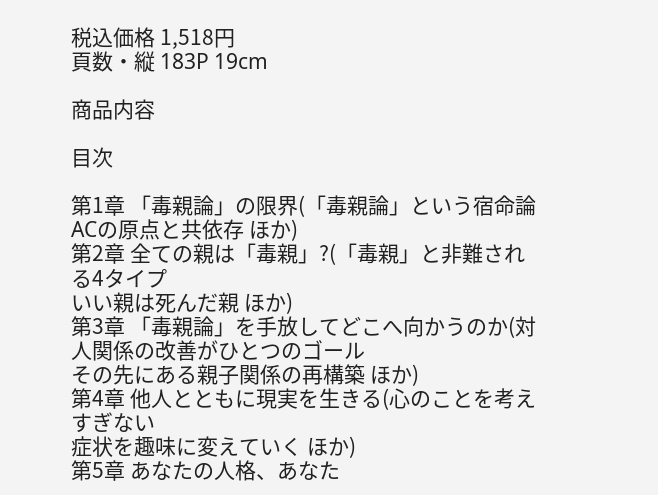税込価格 1,518円
頁数・縦 183P 19cm

商品内容

目次

第1章 「毒親論」の限界(「毒親論」という宿命論
ACの原点と共依存 ほか)
第2章 全ての親は「毒親」?(「毒親」と非難される4タイプ
いい親は死んだ親 ほか)
第3章 「毒親論」を手放してどこへ向かうのか(対人関係の改善がひとつのゴール
その先にある親子関係の再構築 ほか)
第4章 他人とともに現実を生きる(心のことを考えすぎない
症状を趣味に変えていく ほか)
第5章 あなたの人格、あなた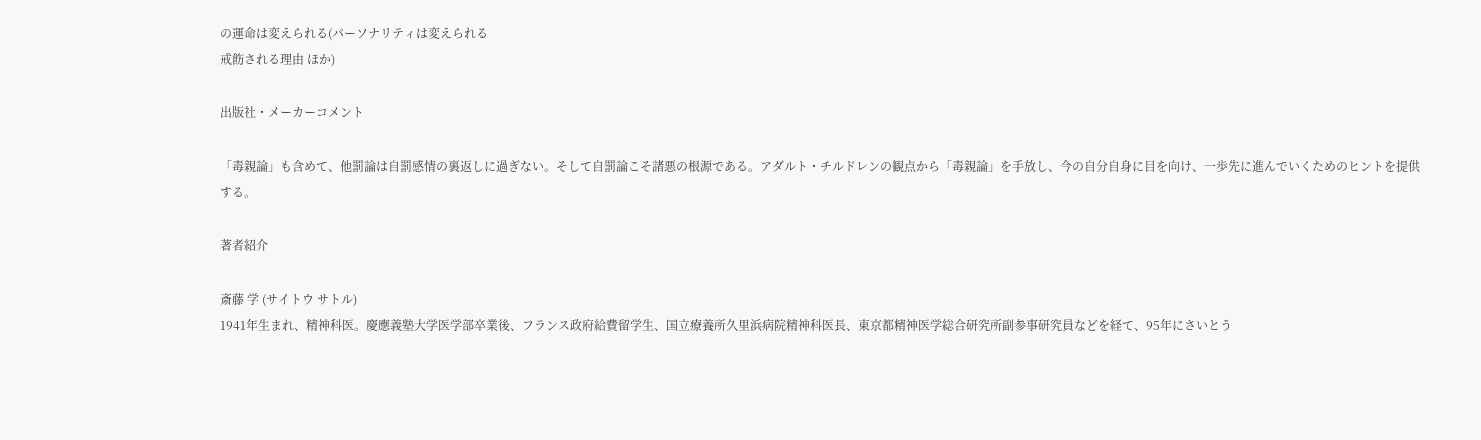の運命は変えられる(パーソナリティは変えられる
戒飭される理由 ほか)

出版社・メーカーコメント

「毒親論」も含めて、他罰論は自罰感情の裏返しに過ぎない。そして自罰論こそ諸悪の根源である。アダルト・チルドレンの観点から「毒親論」を手放し、今の自分自身に目を向け、一歩先に進んでいくためのヒントを提供する。

著者紹介

斎藤 学 (サイトウ サトル)
1941年生まれ、精神科医。慶應義塾大学医学部卒業後、フランス政府給費留学生、国立療養所久里浜病院精神科医長、東京都精神医学総合研究所副参事研究員などを経て、95年にさいとう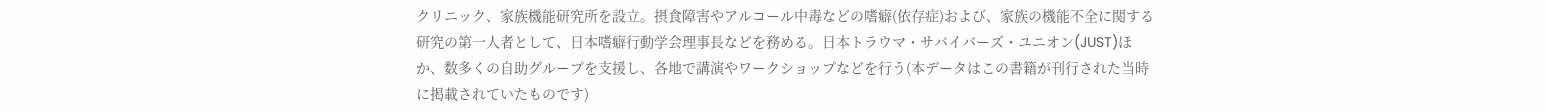クリニック、家族機能研究所を設立。摂食障害やアルコール中毒などの嗜癖(依存症)および、家族の機能不全に関する研究の第一人者として、日本嗜癖行動学会理事長などを務める。日本トラウマ・サバイバーズ・ユニオン(JUST)ほか、数多くの自助グループを支援し、各地で講演やワークショップなどを行う(本データはこの書籍が刊行された当時に掲載されていたものです)